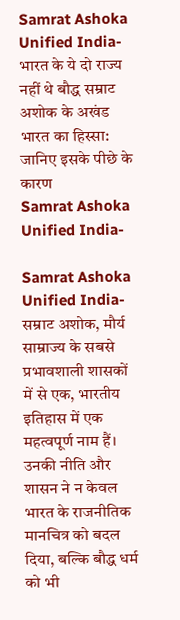Samrat Ashoka Unified India- भारत के ये दो राज्य नहीं थे बौद्ध सम्राट अशोक के अखंड भारत का हिस्सा: जानिए इसके पीछे के कारण
Samrat Ashoka Unified India-

Samrat Ashoka Unified India- सम्राट अशोक, मौर्य साम्राज्य के सबसे प्रभावशाली शासकों में से एक, भारतीय इतिहास में एक महत्वपूर्ण नाम हैं। उनकी नीति और शासन ने न केवल भारत के राजनीतिक मानचित्र को बदल दिया, बल्कि बौद्ध धर्म को भी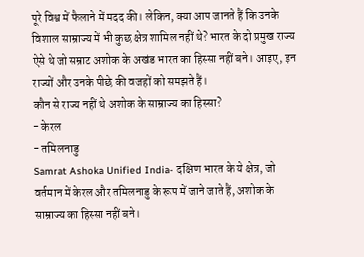पूरे विश्व में फैलाने में मदद की। लेकिन, क्या आप जानते हैं कि उनके विशाल साम्राज्य में भी कुछ क्षेत्र शामिल नहीं थे? भारत के दो प्रमुख राज्य ऐसे थे जो सम्राट अशोक के अखंड भारत का हिस्सा नहीं बने। आइए, इन राज्यों और उनके पीछे की वजहों को समझते हैं।
कौन से राज्य नहीं थे अशोक के साम्राज्य का हिस्सा?
- केरल
- तमिलनाडु
Samrat Ashoka Unified India- दक्षिण भारत के ये क्षेत्र, जो वर्तमान में केरल और तमिलनाडु के रूप में जाने जाते हैं, अशोक के साम्राज्य का हिस्सा नहीं बने।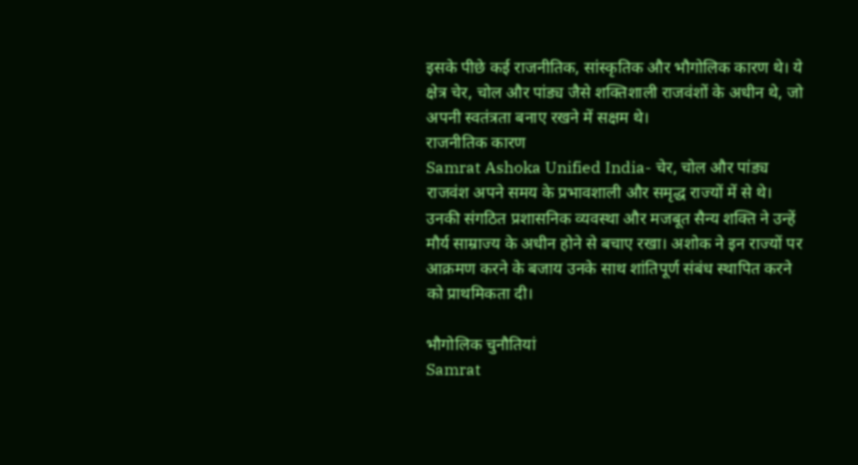इसके पीछे कई राजनीतिक, सांस्कृतिक और भौगोलिक कारण थे। ये क्षेत्र चेर, चोल और पांड्य जैसे शक्तिशाली राजवंशों के अधीन थे, जो अपनी स्वतंत्रता बनाए रखने में सक्षम थे।
राजनीतिक कारण
Samrat Ashoka Unified India- चेर, चोल और पांड्य राजवंश अपने समय के प्रभावशाली और समृद्ध राज्यों में से थे। उनकी संगठित प्रशासनिक व्यवस्था और मजबूत सैन्य शक्ति ने उन्हें मौर्य साम्राज्य के अधीन होने से बचाए रखा। अशोक ने इन राज्यों पर आक्रमण करने के बजाय उनके साथ शांतिपूर्ण संबंध स्थापित करने को प्राथमिकता दी।

भौगोलिक चुनौतियां
Samrat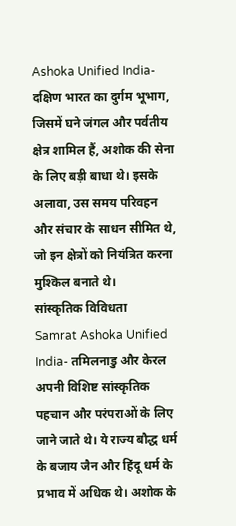Ashoka Unified India- दक्षिण भारत का दुर्गम भूभाग, जिसमें घने जंगल और पर्वतीय क्षेत्र शामिल हैं, अशोक की सेना के लिए बड़ी बाधा थे। इसके अलावा, उस समय परिवहन और संचार के साधन सीमित थे, जो इन क्षेत्रों को नियंत्रित करना मुश्किल बनाते थे।
सांस्कृतिक विविधता
Samrat Ashoka Unified India- तमिलनाडु और केरल अपनी विशिष्ट सांस्कृतिक पहचान और परंपराओं के लिए जाने जाते थे। ये राज्य बौद्ध धर्म के बजाय जैन और हिंदू धर्म के प्रभाव में अधिक थे। अशोक के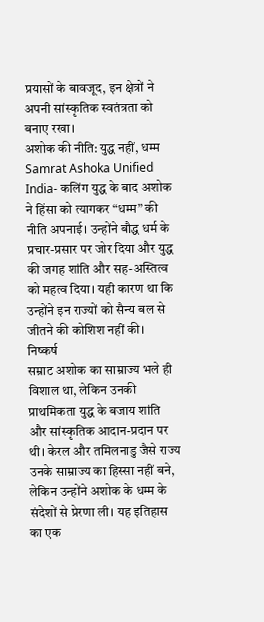प्रयासों के बावजूद, इन क्षेत्रों ने अपनी सांस्कृतिक स्वतंत्रता को बनाए रखा।
अशोक की नीति: युद्ध नहीं, धम्म
Samrat Ashoka Unified India- कलिंग युद्ध के बाद अशोक ने हिंसा को त्यागकर “धम्म” की नीति अपनाई। उन्होंने बौद्ध धर्म के प्रचार-प्रसार पर जोर दिया और युद्ध की जगह शांति और सह-अस्तित्व को महत्व दिया। यही कारण था कि उन्होंने इन राज्यों को सैन्य बल से जीतने की कोशिश नहीं की।
निष्कर्ष
सम्राट अशोक का साम्राज्य भले ही विशाल था, लेकिन उनकी प्राथमिकता युद्ध के बजाय शांति और सांस्कृतिक आदान-प्रदान पर थी। केरल और तमिलनाडु जैसे राज्य उनके साम्राज्य का हिस्सा नहीं बने, लेकिन उन्होंने अशोक के धम्म के संदेशों से प्रेरणा ली। यह इतिहास का एक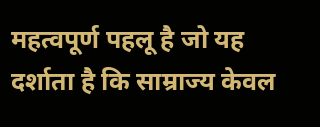महत्वपूर्ण पहलू है जो यह दर्शाता है कि साम्राज्य केवल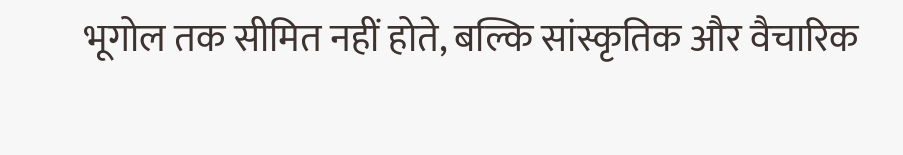भूगोल तक सीमित नहीं होते, बल्कि सांस्कृतिक और वैचारिक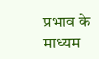प्रभाव के माध्यम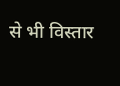से भी विस्तार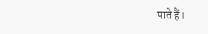पाते हैं।